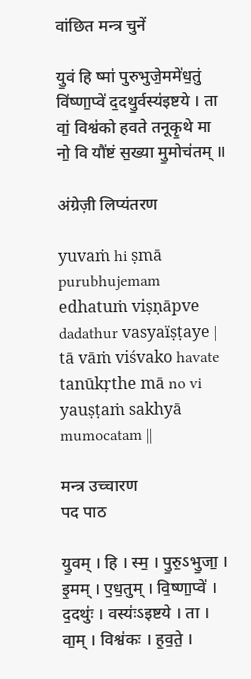वांछित मन्त्र चुनें

यु॒वं हि ष्मा॑ पुरुभुजे॒ममे॑ध॒तुं वि॑ष्णा॒प्वे॑ द॒दथु॒र्वस्य॑इष्टये । ता वां॒ विश्व॑को हवते तनूकृ॒थे मा नो॒ वि यौ॑ष्टं स॒ख्या मु॒मोच॑तम् ॥

अंग्रेज़ी लिप्यंतरण

yuvaṁ hi ṣmā purubhujemam edhatuṁ viṣṇāpve dadathur vasyaïṣṭaye | tā vāṁ viśvako havate tanūkṛthe mā no vi yauṣṭaṁ sakhyā mumocatam ||

मन्त्र उच्चारण
पद पाठ

यु॒वम् । हि । स्म॒ । पु॒रु॒ऽभु॒जा॒ । इ॒मम् । ए॒ध॒तुम् । वि॒ष्णा॒प्वे॑ । द॒दथुः॑ । वस्यः॑ऽइष्टये । ता । वा॒म् । विश्व॑कः । ह॒व॒ते॒ ।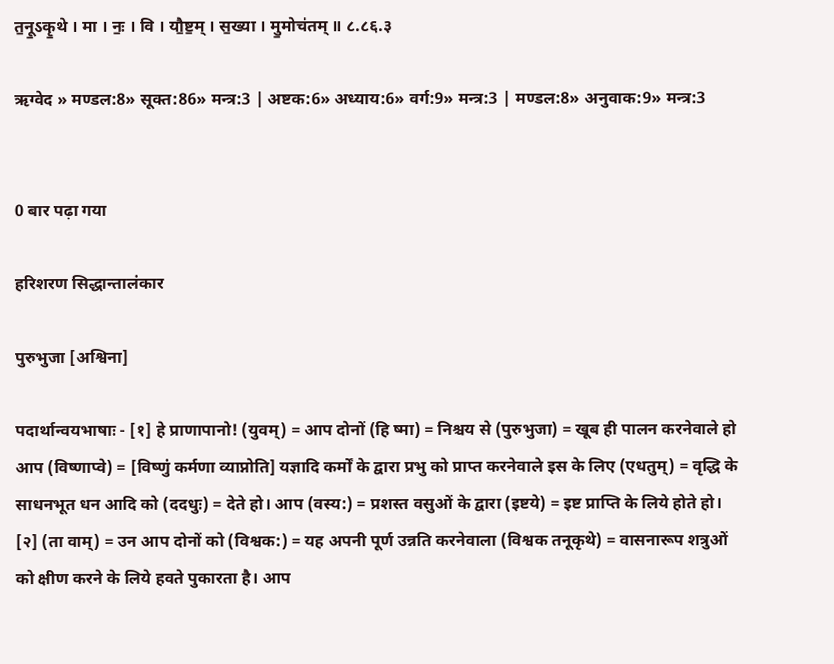त॒नू॒ऽकृ॒थे । मा । नः॒ । वि । यौ॒ष्ट॒म् । स॒ख्या । मु॒मोच॑तम् ॥ ८.८६.३

ऋग्वेद » मण्डल:8» सूक्त:86» मन्त्र:3 | अष्टक:6» अध्याय:6» वर्ग:9» मन्त्र:3 | मण्डल:8» अनुवाक:9» मन्त्र:3


0 बार पढ़ा गया

हरिशरण सिद्धान्तालंकार

पुरुभुजा [अश्विना]

पदार्थान्वयभाषाः - [१] हे प्राणापानो! (युवम्) = आप दोनों (हि ष्मा) = निश्चय से (पुरुभुजा) = खूब ही पालन करनेवाले हो आप (विष्णाप्वे) = [विष्णुं कर्मणा व्याप्नोति] यज्ञादि कर्मों के द्वारा प्रभु को प्राप्त करनेवाले इस के लिए (एधतुम्) = वृद्धि के साधनभूत धन आदि को (ददधुः) = देते हो। आप (वस्य:) = प्रशस्त वसुओं के द्वारा (इष्टये) = इष्ट प्राप्ति के लिये होते हो। [२] (ता वाम्) = उन आप दोनों को (विश्वक:) = यह अपनी पूर्ण उन्नति करनेवाला (विश्वक तनूकृथे) = वासनारूप शत्रुओं को क्षीण करने के लिये हवते पुकारता है। आप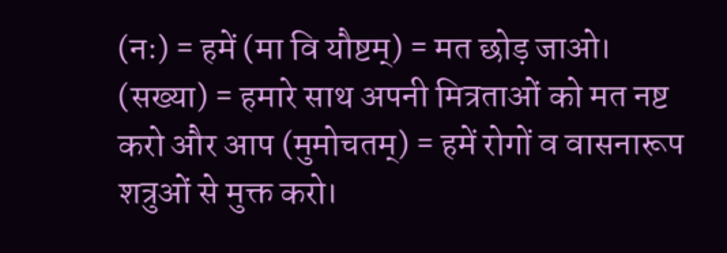(नः) = हमें (मा वि यौष्टम्) = मत छोड़ जाओ। (सख्या) = हमारे साथ अपनी मित्रताओं को मत नष्ट करो और आप (मुमोचतम्) = हमें रोगों व वासनारूप शत्रुओं से मुक्त करो।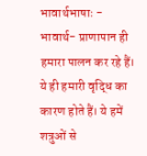भावार्थभाषाः - भावार्थ- प्राणापान ही हमारा पालन कर रहे हैं। ये ही हमारी वृद्धि का कारण होते हैं। ये हमें शत्रुओं से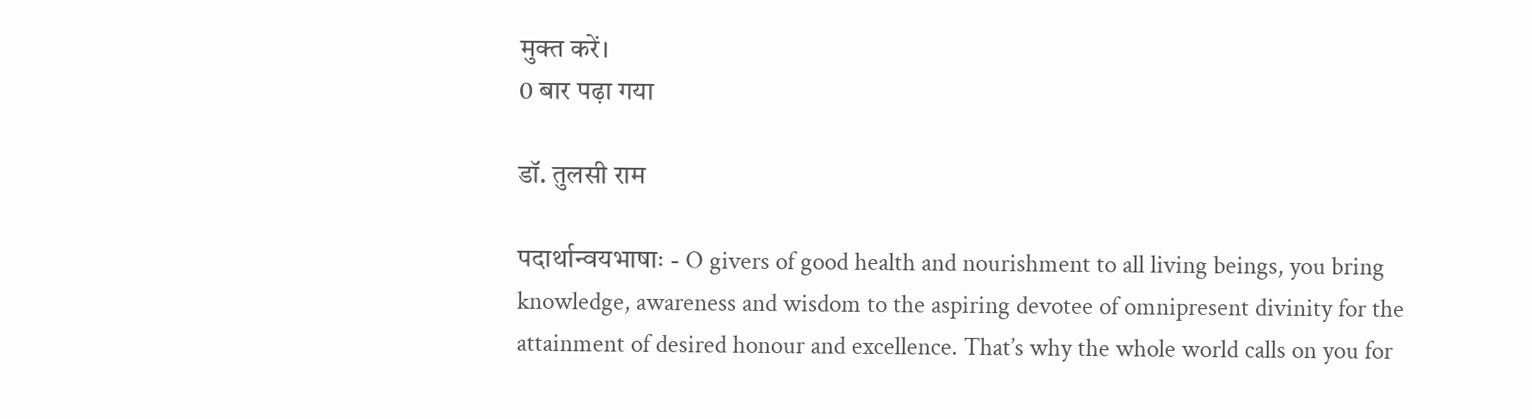मुक्त करें।
0 बार पढ़ा गया

डॉ. तुलसी राम

पदार्थान्वयभाषाः - O givers of good health and nourishment to all living beings, you bring knowledge, awareness and wisdom to the aspiring devotee of omnipresent divinity for the attainment of desired honour and excellence. That’s why the whole world calls on you for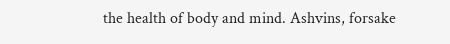the health of body and mind. Ashvins, forsake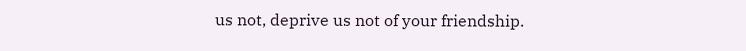us not, deprive us not of your friendship.